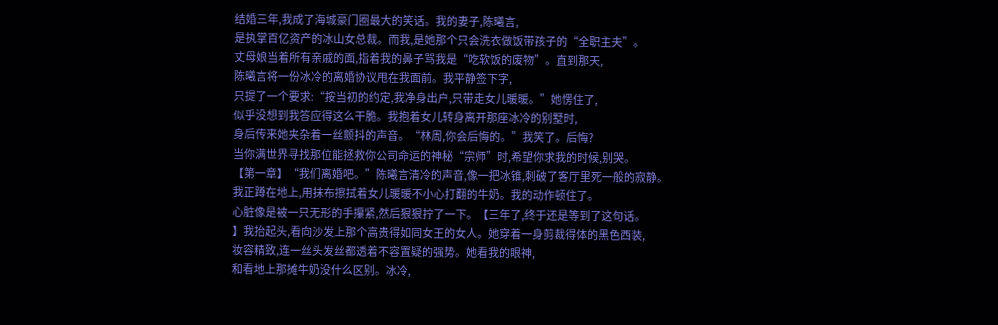结婚三年,我成了海城豪门圈最大的笑话。我的妻子,陈曦言,
是执掌百亿资产的冰山女总裁。而我,是她那个只会洗衣做饭带孩子的“全职主夫”。
丈母娘当着所有亲戚的面,指着我的鼻子骂我是“吃软饭的废物”。直到那天,
陈曦言将一份冰冷的离婚协议甩在我面前。我平静签下字,
只提了一个要求:“按当初的约定,我净身出户,只带走女儿暖暖。”她愣住了,
似乎没想到我答应得这么干脆。我抱着女儿转身离开那座冰冷的别墅时,
身后传来她夹杂着一丝颤抖的声音。“林周,你会后悔的。”我笑了。后悔?
当你满世界寻找那位能拯救你公司命运的神秘“宗师”时,希望你求我的时候,别哭。
【第一章】“我们离婚吧。”陈曦言清冷的声音,像一把冰锥,刺破了客厅里死一般的寂静。
我正蹲在地上,用抹布擦拭着女儿暖暖不小心打翻的牛奶。我的动作顿住了。
心脏像是被一只无形的手攥紧,然后狠狠拧了一下。【三年了,终于还是等到了这句话。
】我抬起头,看向沙发上那个高贵得如同女王的女人。她穿着一身剪裁得体的黑色西装,
妆容精致,连一丝头发丝都透着不容置疑的强势。她看我的眼神,
和看地上那摊牛奶没什么区别。冰冷,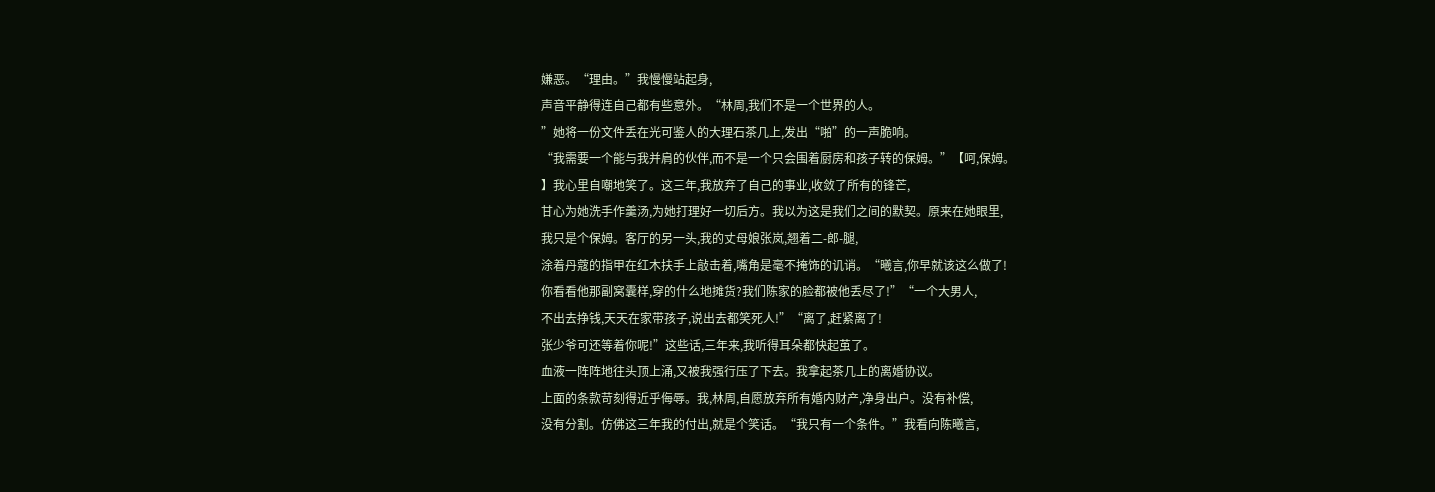嫌恶。“理由。”我慢慢站起身,
声音平静得连自己都有些意外。“林周,我们不是一个世界的人。
”她将一份文件丢在光可鉴人的大理石茶几上,发出“啪”的一声脆响。
“我需要一个能与我并肩的伙伴,而不是一个只会围着厨房和孩子转的保姆。”【呵,保姆。
】我心里自嘲地笑了。这三年,我放弃了自己的事业,收敛了所有的锋芒,
甘心为她洗手作羹汤,为她打理好一切后方。我以为这是我们之间的默契。原来在她眼里,
我只是个保姆。客厅的另一头,我的丈母娘张岚,翘着二-郎-腿,
涂着丹蔻的指甲在红木扶手上敲击着,嘴角是毫不掩饰的讥诮。“曦言,你早就该这么做了!
你看看他那副窝囊样,穿的什么地摊货?我们陈家的脸都被他丢尽了!”“一个大男人,
不出去挣钱,天天在家带孩子,说出去都笑死人!”“离了,赶紧离了!
张少爷可还等着你呢!”这些话,三年来,我听得耳朵都快起茧了。
血液一阵阵地往头顶上涌,又被我强行压了下去。我拿起茶几上的离婚协议。
上面的条款苛刻得近乎侮辱。我,林周,自愿放弃所有婚内财产,净身出户。没有补偿,
没有分割。仿佛这三年我的付出,就是个笑话。“我只有一个条件。”我看向陈曦言,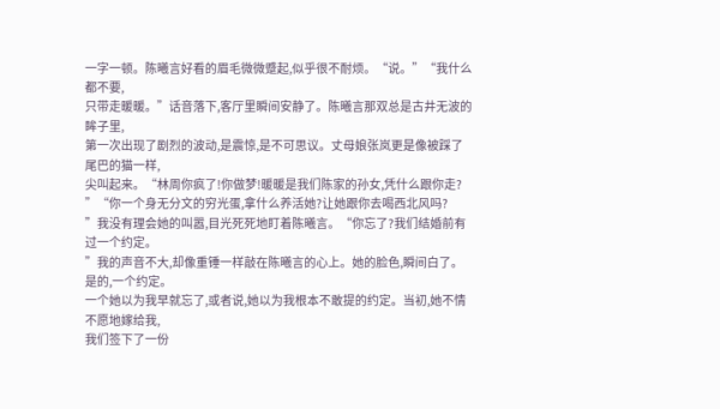一字一顿。陈曦言好看的眉毛微微蹙起,似乎很不耐烦。“说。”“我什么都不要,
只带走暖暖。”话音落下,客厅里瞬间安静了。陈曦言那双总是古井无波的眸子里,
第一次出现了剧烈的波动,是震惊,是不可思议。丈母娘张岚更是像被踩了尾巴的猫一样,
尖叫起来。“林周你疯了!你做梦!暖暖是我们陈家的孙女,凭什么跟你走?
”“你一个身无分文的穷光蛋,拿什么养活她?让她跟你去喝西北风吗?
”我没有理会她的叫嚣,目光死死地盯着陈曦言。“你忘了?我们结婚前有过一个约定。
”我的声音不大,却像重锤一样敲在陈曦言的心上。她的脸色,瞬间白了。是的,一个约定。
一个她以为我早就忘了,或者说,她以为我根本不敢提的约定。当初,她不情不愿地嫁给我,
我们签下了一份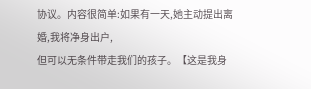协议。内容很简单:如果有一天,她主动提出离婚,我将净身出户,
但可以无条件带走我们的孩子。【这是我身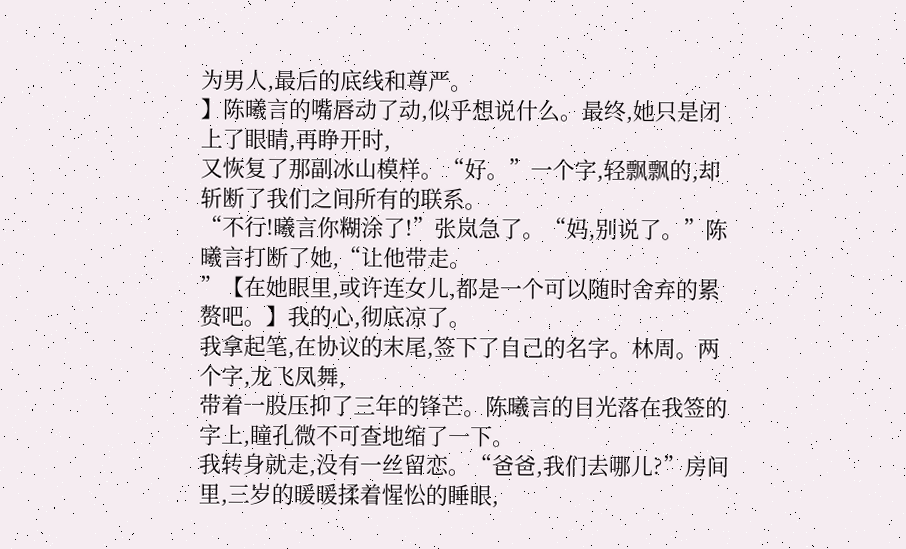为男人,最后的底线和尊严。
】陈曦言的嘴唇动了动,似乎想说什么。最终,她只是闭上了眼睛,再睁开时,
又恢复了那副冰山模样。“好。”一个字,轻飘飘的,却斩断了我们之间所有的联系。
“不行!曦言你糊涂了!”张岚急了。“妈,别说了。”陈曦言打断了她,“让他带走。
”【在她眼里,或许连女儿,都是一个可以随时舍弃的累赘吧。】我的心,彻底凉了。
我拿起笔,在协议的末尾,签下了自己的名字。林周。两个字,龙飞凤舞,
带着一股压抑了三年的锋芒。陈曦言的目光落在我签的字上,瞳孔微不可查地缩了一下。
我转身就走,没有一丝留恋。“爸爸,我们去哪儿?”房间里,三岁的暖暖揉着惺忪的睡眼,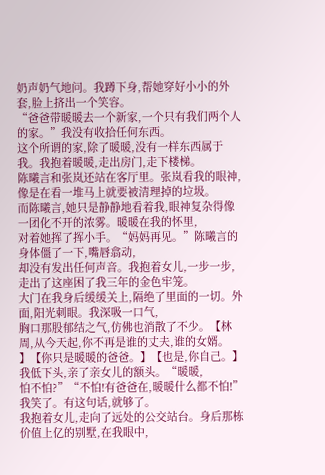奶声奶气地问。我蹲下身,帮她穿好小小的外套,脸上挤出一个笑容。
“爸爸带暖暖去一个新家,一个只有我们两个人的家。”我没有收拾任何东西。
这个所谓的家,除了暖暖,没有一样东西属于我。我抱着暖暖,走出房门,走下楼梯。
陈曦言和张岚还站在客厅里。张岚看我的眼神,像是在看一堆马上就要被清理掉的垃圾。
而陈曦言,她只是静静地看着我,眼神复杂得像一团化不开的浓雾。暖暖在我的怀里,
对着她挥了挥小手。“妈妈再见。”陈曦言的身体僵了一下,嘴唇翕动,
却没有发出任何声音。我抱着女儿,一步一步,走出了这座困了我三年的金色牢笼。
大门在我身后缓缓关上,隔绝了里面的一切。外面,阳光刺眼。我深吸一口气,
胸口那股郁结之气,仿佛也消散了不少。【林周,从今天起,你不再是谁的丈夫,谁的女婿。
】【你只是暖暖的爸爸。】【也是,你自己。】我低下头,亲了亲女儿的额头。“暖暖,
怕不怕?”“不怕!有爸爸在,暖暖什么都不怕!”我笑了。有这句话,就够了。
我抱着女儿,走向了远处的公交站台。身后那栋价值上亿的别墅,在我眼中,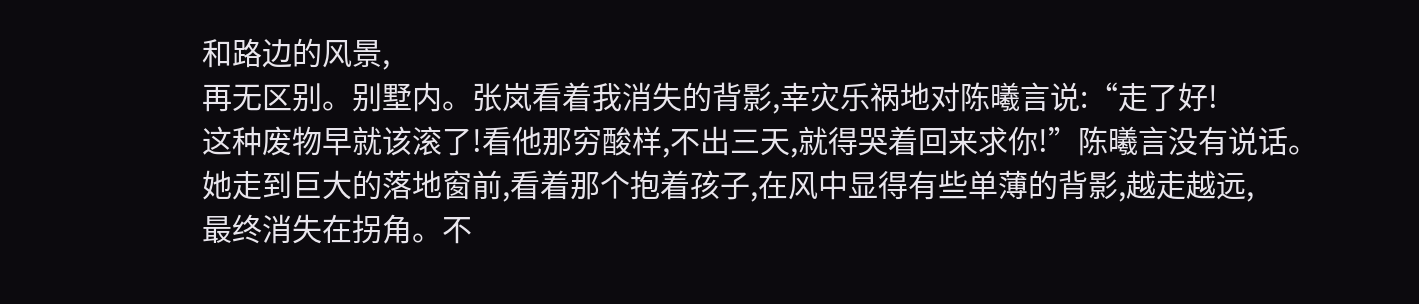和路边的风景,
再无区别。别墅内。张岚看着我消失的背影,幸灾乐祸地对陈曦言说:“走了好!
这种废物早就该滚了!看他那穷酸样,不出三天,就得哭着回来求你!”陈曦言没有说话。
她走到巨大的落地窗前,看着那个抱着孩子,在风中显得有些单薄的背影,越走越远,
最终消失在拐角。不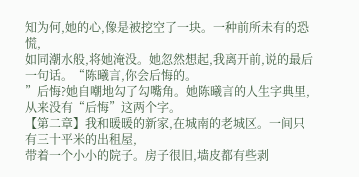知为何,她的心,像是被挖空了一块。一种前所未有的恐慌,
如同潮水般,将她淹没。她忽然想起,我离开前,说的最后一句话。“陈曦言,你会后悔的。
”后悔?她自嘲地勾了勾嘴角。她陈曦言的人生字典里,从来没有“后悔”这两个字。
【第二章】我和暖暖的新家,在城南的老城区。一间只有三十平米的出租屋,
带着一个小小的院子。房子很旧,墙皮都有些剥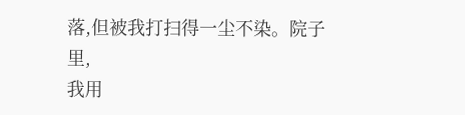落,但被我打扫得一尘不染。院子里,
我用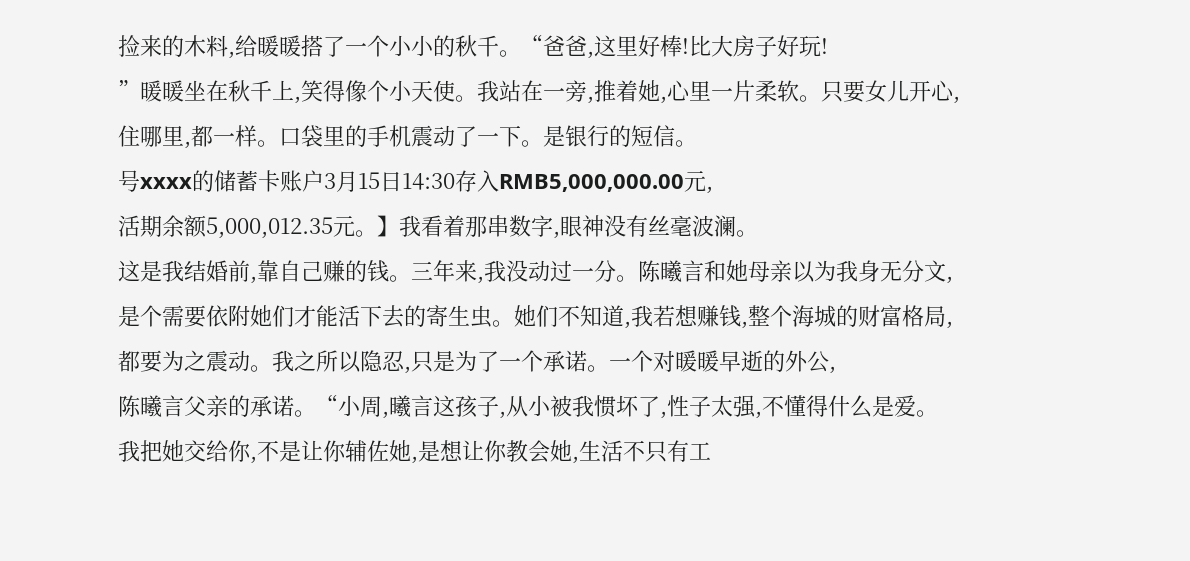捡来的木料,给暖暖搭了一个小小的秋千。“爸爸,这里好棒!比大房子好玩!
”暖暖坐在秋千上,笑得像个小天使。我站在一旁,推着她,心里一片柔软。只要女儿开心,
住哪里,都一样。口袋里的手机震动了一下。是银行的短信。
号xxxx的储蓄卡账户3月15日14:30存入RMB5,000,000.00元,
活期余额5,000,012.35元。】我看着那串数字,眼神没有丝毫波澜。
这是我结婚前,靠自己赚的钱。三年来,我没动过一分。陈曦言和她母亲以为我身无分文,
是个需要依附她们才能活下去的寄生虫。她们不知道,我若想赚钱,整个海城的财富格局,
都要为之震动。我之所以隐忍,只是为了一个承诺。一个对暖暖早逝的外公,
陈曦言父亲的承诺。“小周,曦言这孩子,从小被我惯坏了,性子太强,不懂得什么是爱。
我把她交给你,不是让你辅佐她,是想让你教会她,生活不只有工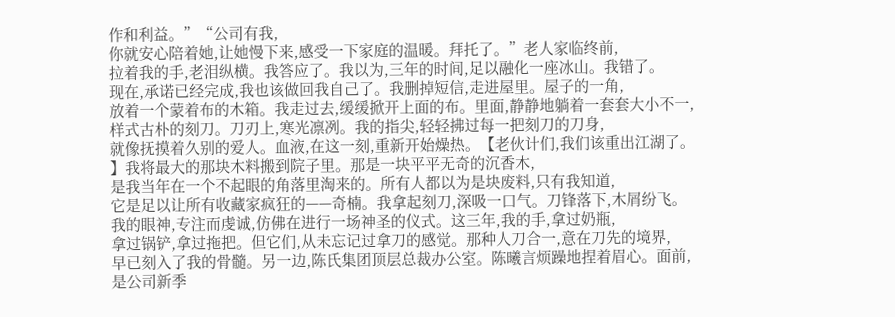作和利益。”“公司有我,
你就安心陪着她,让她慢下来,感受一下家庭的温暖。拜托了。”老人家临终前,
拉着我的手,老泪纵横。我答应了。我以为,三年的时间,足以融化一座冰山。我错了。
现在,承诺已经完成,我也该做回我自己了。我删掉短信,走进屋里。屋子的一角,
放着一个蒙着布的木箱。我走过去,缓缓掀开上面的布。里面,静静地躺着一套套大小不一,
样式古朴的刻刀。刀刃上,寒光凛冽。我的指尖,轻轻拂过每一把刻刀的刀身,
就像抚摸着久别的爱人。血液,在这一刻,重新开始燥热。【老伙计们,我们该重出江湖了。
】我将最大的那块木料搬到院子里。那是一块平平无奇的沉香木,
是我当年在一个不起眼的角落里淘来的。所有人都以为是块废料,只有我知道,
它是足以让所有收藏家疯狂的——奇楠。我拿起刻刀,深吸一口气。刀锋落下,木屑纷飞。
我的眼神,专注而虔诚,仿佛在进行一场神圣的仪式。这三年,我的手,拿过奶瓶,
拿过锅铲,拿过拖把。但它们,从未忘记过拿刀的感觉。那种人刀合一,意在刀先的境界,
早已刻入了我的骨髓。另一边,陈氏集团顶层总裁办公室。陈曦言烦躁地捏着眉心。面前,
是公司新季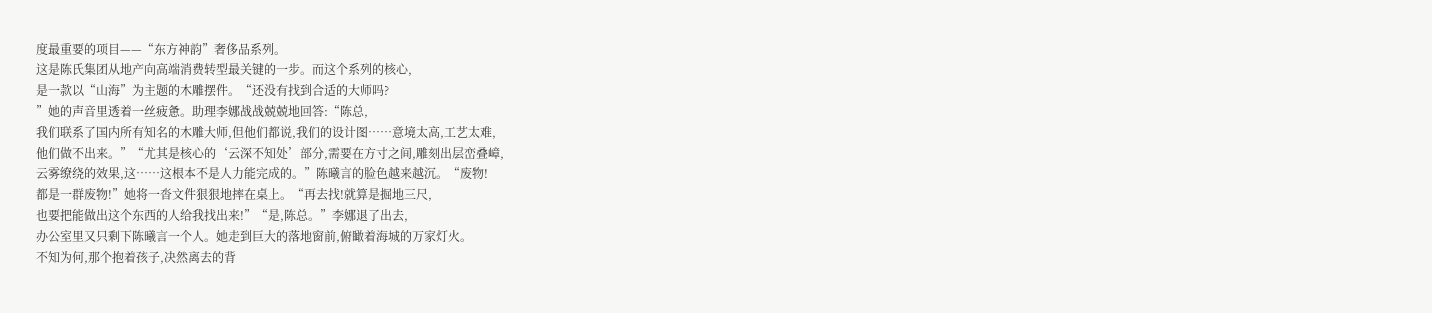度最重要的项目——“东方神韵”奢侈品系列。
这是陈氏集团从地产向高端消费转型最关键的一步。而这个系列的核心,
是一款以“山海”为主题的木雕摆件。“还没有找到合适的大师吗?
”她的声音里透着一丝疲惫。助理李娜战战兢兢地回答:“陈总,
我们联系了国内所有知名的木雕大师,但他们都说,我们的设计图……意境太高,工艺太难,
他们做不出来。”“尤其是核心的‘云深不知处’部分,需要在方寸之间,雕刻出层峦叠嶂,
云雾缭绕的效果,这……这根本不是人力能完成的。”陈曦言的脸色越来越沉。“废物!
都是一群废物!”她将一沓文件狠狠地摔在桌上。“再去找!就算是掘地三尺,
也要把能做出这个东西的人给我找出来!”“是,陈总。”李娜退了出去,
办公室里又只剩下陈曦言一个人。她走到巨大的落地窗前,俯瞰着海城的万家灯火。
不知为何,那个抱着孩子,决然离去的背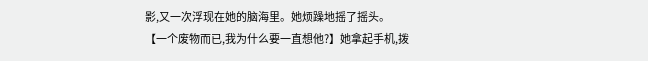影,又一次浮现在她的脑海里。她烦躁地摇了摇头。
【一个废物而已,我为什么要一直想他?】她拿起手机,拨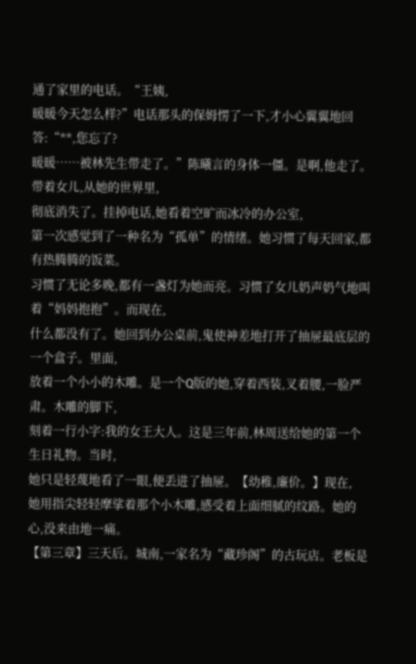通了家里的电话。“王姨,
暖暖今天怎么样?”电话那头的保姆愣了一下,才小心翼翼地回答:“**,您忘了?
暖暖……被林先生带走了。”陈曦言的身体一僵。是啊,他走了。带着女儿,从她的世界里,
彻底消失了。挂掉电话,她看着空旷而冰冷的办公室,
第一次感觉到了一种名为“孤单”的情绪。她习惯了每天回家,都有热腾腾的饭菜。
习惯了无论多晚,都有一盏灯为她而亮。习惯了女儿奶声奶气地叫着“妈妈抱抱”。而现在,
什么都没有了。她回到办公桌前,鬼使神差地打开了抽屉最底层的一个盒子。里面,
放着一个小小的木雕。是一个Q版的她,穿着西装,叉着腰,一脸严肃。木雕的脚下,
刻着一行小字:我的女王大人。这是三年前,林周送给她的第一个生日礼物。当时,
她只是轻蔑地看了一眼,便丢进了抽屉。【幼稚,廉价。】现在,
她用指尖轻轻摩挲着那个小木雕,感受着上面细腻的纹路。她的心,没来由地一痛。
【第三章】三天后。城南,一家名为“藏珍阁”的古玩店。老板是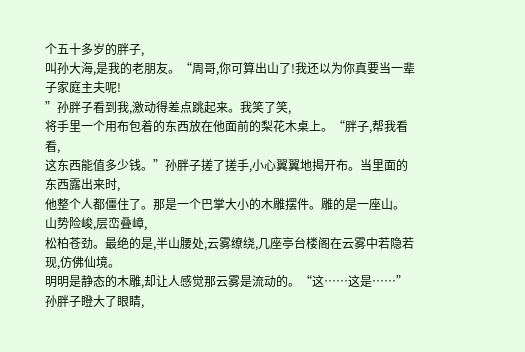个五十多岁的胖子,
叫孙大海,是我的老朋友。“周哥,你可算出山了!我还以为你真要当一辈子家庭主夫呢!
”孙胖子看到我,激动得差点跳起来。我笑了笑,
将手里一个用布包着的东西放在他面前的梨花木桌上。“胖子,帮我看看,
这东西能值多少钱。”孙胖子搓了搓手,小心翼翼地揭开布。当里面的东西露出来时,
他整个人都僵住了。那是一个巴掌大小的木雕摆件。雕的是一座山。山势险峻,层峦叠嶂,
松柏苍劲。最绝的是,半山腰处,云雾缭绕,几座亭台楼阁在云雾中若隐若现,仿佛仙境。
明明是静态的木雕,却让人感觉那云雾是流动的。“这……这是……”孙胖子瞪大了眼睛,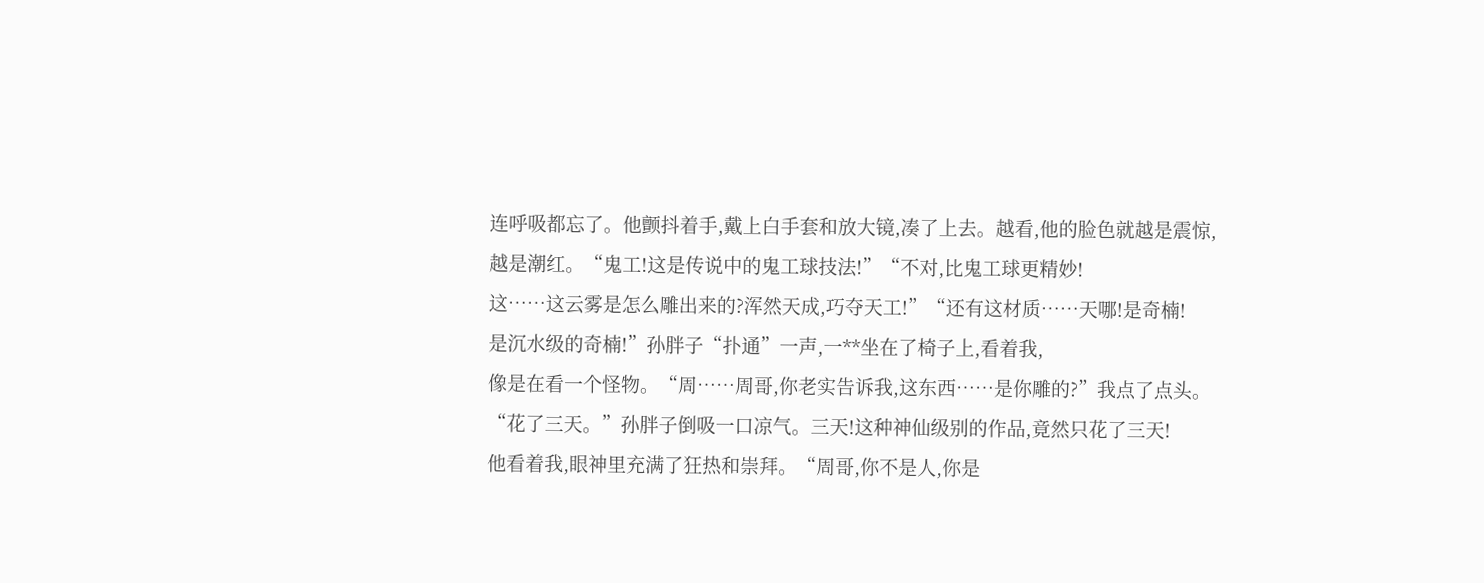连呼吸都忘了。他颤抖着手,戴上白手套和放大镜,凑了上去。越看,他的脸色就越是震惊,
越是潮红。“鬼工!这是传说中的鬼工球技法!”“不对,比鬼工球更精妙!
这……这云雾是怎么雕出来的?浑然天成,巧夺天工!”“还有这材质……天哪!是奇楠!
是沉水级的奇楠!”孙胖子“扑通”一声,一**坐在了椅子上,看着我,
像是在看一个怪物。“周……周哥,你老实告诉我,这东西……是你雕的?”我点了点头。
“花了三天。”孙胖子倒吸一口凉气。三天!这种神仙级别的作品,竟然只花了三天!
他看着我,眼神里充满了狂热和崇拜。“周哥,你不是人,你是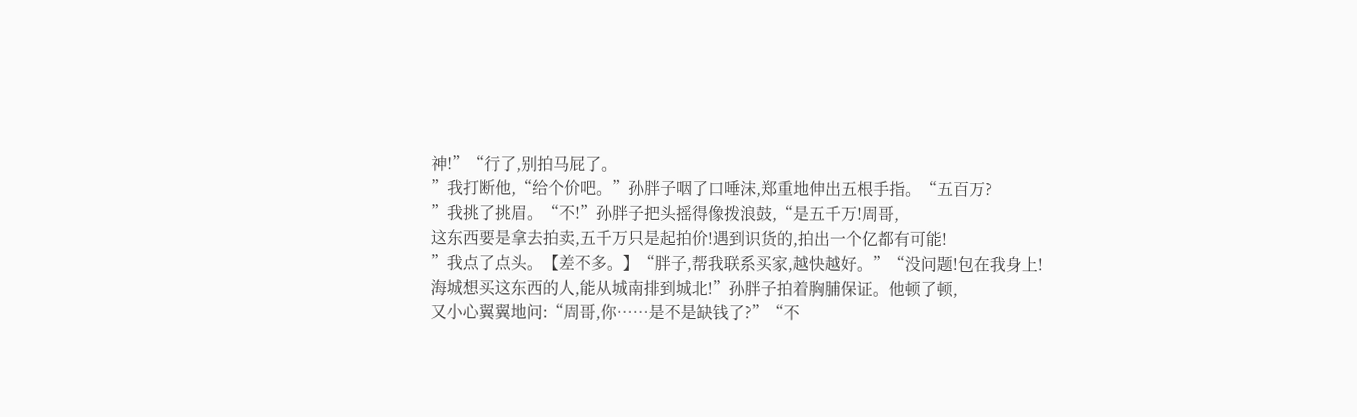神!”“行了,别拍马屁了。
”我打断他,“给个价吧。”孙胖子咽了口唾沫,郑重地伸出五根手指。“五百万?
”我挑了挑眉。“不!”孙胖子把头摇得像拨浪鼓,“是五千万!周哥,
这东西要是拿去拍卖,五千万只是起拍价!遇到识货的,拍出一个亿都有可能!
”我点了点头。【差不多。】“胖子,帮我联系买家,越快越好。”“没问题!包在我身上!
海城想买这东西的人,能从城南排到城北!”孙胖子拍着胸脯保证。他顿了顿,
又小心翼翼地问:“周哥,你……是不是缺钱了?”“不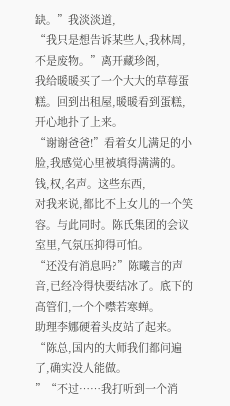缺。”我淡淡道,
“我只是想告诉某些人,我林周,不是废物。”离开藏珍阁,
我给暖暖买了一个大大的草莓蛋糕。回到出租屋,暖暖看到蛋糕,开心地扑了上来。
“谢谢爸爸!”看着女儿满足的小脸,我感觉心里被填得满满的。钱,权,名声。这些东西,
对我来说,都比不上女儿的一个笑容。与此同时。陈氏集团的会议室里,气氛压抑得可怕。
“还没有消息吗?”陈曦言的声音,已经冷得快要结冰了。底下的高管们,一个个噤若寒蝉。
助理李娜硬着头皮站了起来。“陈总,国内的大师我们都问遍了,确实没人能做。
”“不过……我打听到一个消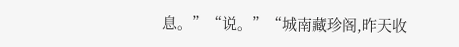息。”“说。”“城南藏珍阁,昨天收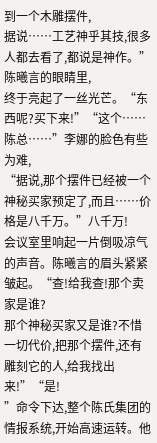到一个木雕摆件,
据说……工艺神乎其技,很多人都去看了,都说是神作。”陈曦言的眼睛里,
终于亮起了一丝光芒。“东西呢?买下来!”“这个……陈总……”李娜的脸色有些为难,
“据说,那个摆件已经被一个神秘买家预定了,而且……价格是八千万。”八千万!
会议室里响起一片倒吸凉气的声音。陈曦言的眉头紧紧皱起。“查!给我查!那个卖家是谁?
那个神秘买家又是谁?不惜一切代价,把那个摆件,还有雕刻它的人,给我找出来!”“是!
”命令下达,整个陈氏集团的情报系统,开始高速运转。他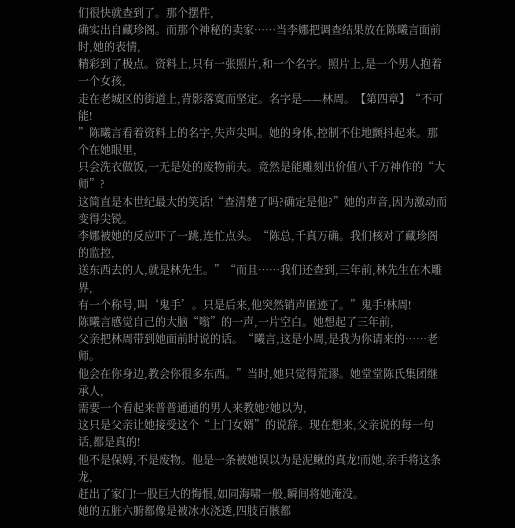们很快就查到了。那个摆件,
确实出自藏珍阁。而那个神秘的卖家……当李娜把调查结果放在陈曦言面前时,她的表情,
精彩到了极点。资料上,只有一张照片,和一个名字。照片上,是一个男人抱着一个女孩,
走在老城区的街道上,背影落寞而坚定。名字是——林周。【第四章】“不可能!
”陈曦言看着资料上的名字,失声尖叫。她的身体,控制不住地颤抖起来。那个在她眼里,
只会洗衣做饭,一无是处的废物前夫。竟然是能雕刻出价值八千万神作的“大师”?
这简直是本世纪最大的笑话!“查清楚了吗?确定是他?”她的声音,因为激动而变得尖锐。
李娜被她的反应吓了一跳,连忙点头。“陈总,千真万确。我们核对了藏珍阁的监控,
送东西去的人,就是林先生。”“而且……我们还查到,三年前,林先生在木雕界,
有一个称号,叫‘鬼手’。只是后来,他突然销声匿迹了。”鬼手!林周!
陈曦言感觉自己的大脑“嗡”的一声,一片空白。她想起了三年前,
父亲把林周带到她面前时说的话。“曦言,这是小周,是我为你请来的……老师。
他会在你身边,教会你很多东西。”当时,她只觉得荒谬。她堂堂陈氏集团继承人,
需要一个看起来普普通通的男人来教她?她以为,
这只是父亲让她接受这个“上门女婿”的说辞。现在想来,父亲说的每一句话,都是真的!
他不是保姆,不是废物。他是一条被她误以为是泥鳅的真龙!而她,亲手将这条龙,
赶出了家门!一股巨大的悔恨,如同海啸一般,瞬间将她淹没。
她的五脏六腑都像是被冰水浇透,四肢百骸都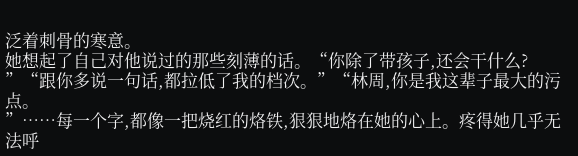泛着刺骨的寒意。
她想起了自己对他说过的那些刻薄的话。“你除了带孩子,还会干什么?
”“跟你多说一句话,都拉低了我的档次。”“林周,你是我这辈子最大的污点。
”……每一个字,都像一把烧红的烙铁,狠狠地烙在她的心上。疼得她几乎无法呼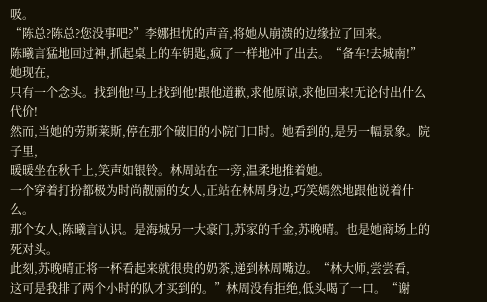吸。
“陈总?陈总?您没事吧?”李娜担忧的声音,将她从崩溃的边缘拉了回来。
陈曦言猛地回过神,抓起桌上的车钥匙,疯了一样地冲了出去。“备车!去城南!”她现在,
只有一个念头。找到他!马上找到他!跟他道歉,求他原谅,求他回来!无论付出什么代价!
然而,当她的劳斯莱斯,停在那个破旧的小院门口时。她看到的,是另一幅景象。院子里,
暖暖坐在秋千上,笑声如银铃。林周站在一旁,温柔地推着她。
一个穿着打扮都极为时尚靓丽的女人,正站在林周身边,巧笑嫣然地跟他说着什么。
那个女人,陈曦言认识。是海城另一大豪门,苏家的千金,苏晚晴。也是她商场上的死对头。
此刻,苏晚晴正将一杯看起来就很贵的奶茶,递到林周嘴边。“林大师,尝尝看,
这可是我排了两个小时的队才买到的。”林周没有拒绝,低头喝了一口。“谢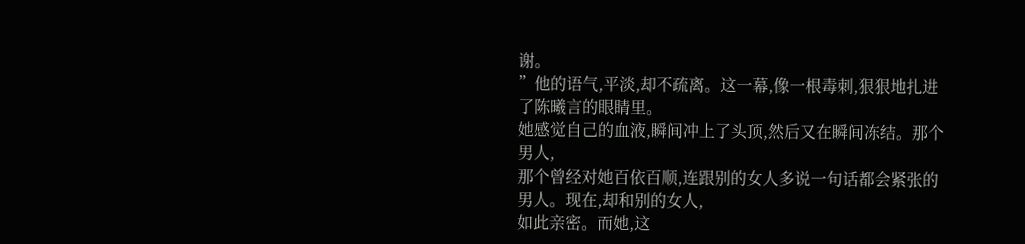谢。
”他的语气,平淡,却不疏离。这一幕,像一根毒刺,狠狠地扎进了陈曦言的眼睛里。
她感觉自己的血液,瞬间冲上了头顶,然后又在瞬间冻结。那个男人,
那个曾经对她百依百顺,连跟别的女人多说一句话都会紧张的男人。现在,却和别的女人,
如此亲密。而她,这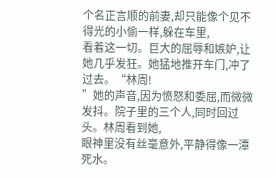个名正言顺的前妻,却只能像个见不得光的小偷一样,躲在车里,
看着这一切。巨大的屈辱和嫉妒,让她几乎发狂。她猛地推开车门,冲了过去。“林周!
”她的声音,因为愤怒和委屈,而微微发抖。院子里的三个人,同时回过头。林周看到她,
眼神里没有丝毫意外,平静得像一潭死水。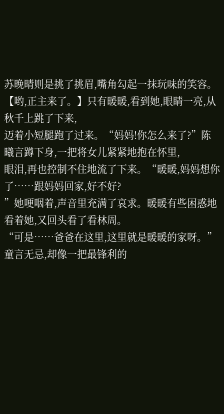苏晚晴则是挑了挑眉,嘴角勾起一抹玩味的笑容。
【哟,正主来了。】只有暖暖,看到她,眼睛一亮,从秋千上跳了下来,
迈着小短腿跑了过来。“妈妈!你怎么来了?”陈曦言蹲下身,一把将女儿紧紧地抱在怀里,
眼泪,再也控制不住地流了下来。“暖暖,妈妈想你了……跟妈妈回家,好不好?
”她哽咽着,声音里充满了哀求。暖暖有些困惑地看着她,又回头看了看林周。
“可是……爸爸在这里,这里就是暖暖的家呀。”童言无忌,却像一把最锋利的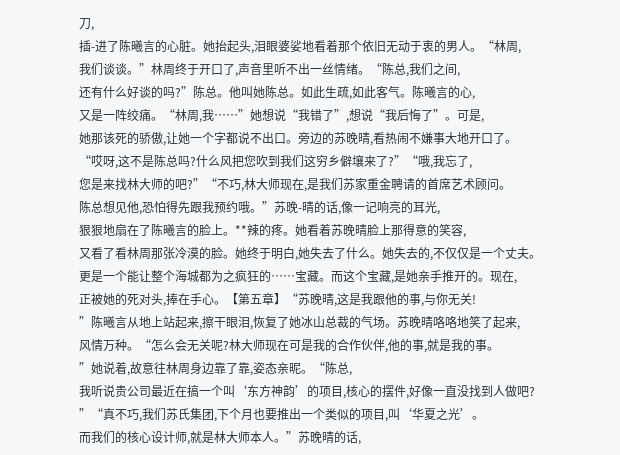刀,
插-进了陈曦言的心脏。她抬起头,泪眼婆娑地看着那个依旧无动于衷的男人。“林周,
我们谈谈。”林周终于开口了,声音里听不出一丝情绪。“陈总,我们之间,
还有什么好谈的吗?”陈总。他叫她陈总。如此生疏,如此客气。陈曦言的心,
又是一阵绞痛。“林周,我……”她想说“我错了”,想说“我后悔了”。可是,
她那该死的骄傲,让她一个字都说不出口。旁边的苏晚晴,看热闹不嫌事大地开口了。
“哎呀,这不是陈总吗?什么风把您吹到我们这穷乡僻壤来了?”“哦,我忘了,
您是来找林大师的吧?”“不巧,林大师现在,是我们苏家重金聘请的首席艺术顾问。
陈总想见他,恐怕得先跟我预约哦。”苏晚-晴的话,像一记响亮的耳光,
狠狠地扇在了陈曦言的脸上。**辣的疼。她看着苏晚晴脸上那得意的笑容,
又看了看林周那张冷漠的脸。她终于明白,她失去了什么。她失去的,不仅仅是一个丈夫。
更是一个能让整个海城都为之疯狂的……宝藏。而这个宝藏,是她亲手推开的。现在,
正被她的死对头,捧在手心。【第五章】“苏晚晴,这是我跟他的事,与你无关!
”陈曦言从地上站起来,擦干眼泪,恢复了她冰山总裁的气场。苏晚晴咯咯地笑了起来,
风情万种。“怎么会无关呢?林大师现在可是我的合作伙伴,他的事,就是我的事。
”她说着,故意往林周身边靠了靠,姿态亲昵。“陈总,
我听说贵公司最近在搞一个叫‘东方神韵’的项目,核心的摆件,好像一直没找到人做吧?
”“真不巧,我们苏氏集团,下个月也要推出一个类似的项目,叫‘华夏之光’。
而我们的核心设计师,就是林大师本人。”苏晚晴的话,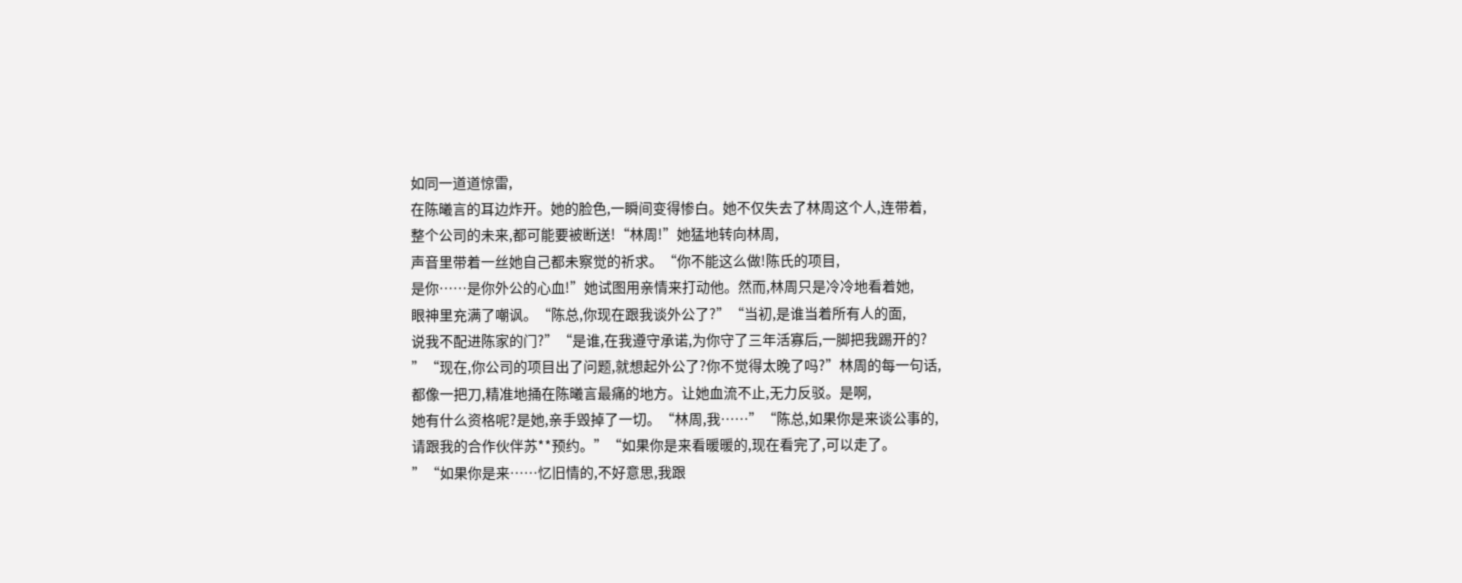如同一道道惊雷,
在陈曦言的耳边炸开。她的脸色,一瞬间变得惨白。她不仅失去了林周这个人,连带着,
整个公司的未来,都可能要被断送!“林周!”她猛地转向林周,
声音里带着一丝她自己都未察觉的祈求。“你不能这么做!陈氏的项目,
是你……是你外公的心血!”她试图用亲情来打动他。然而,林周只是冷冷地看着她,
眼神里充满了嘲讽。“陈总,你现在跟我谈外公了?”“当初,是谁当着所有人的面,
说我不配进陈家的门?”“是谁,在我遵守承诺,为你守了三年活寡后,一脚把我踢开的?
”“现在,你公司的项目出了问题,就想起外公了?你不觉得太晚了吗?”林周的每一句话,
都像一把刀,精准地捅在陈曦言最痛的地方。让她血流不止,无力反驳。是啊,
她有什么资格呢?是她,亲手毁掉了一切。“林周,我……”“陈总,如果你是来谈公事的,
请跟我的合作伙伴苏**预约。”“如果你是来看暖暖的,现在看完了,可以走了。
”“如果你是来……忆旧情的,不好意思,我跟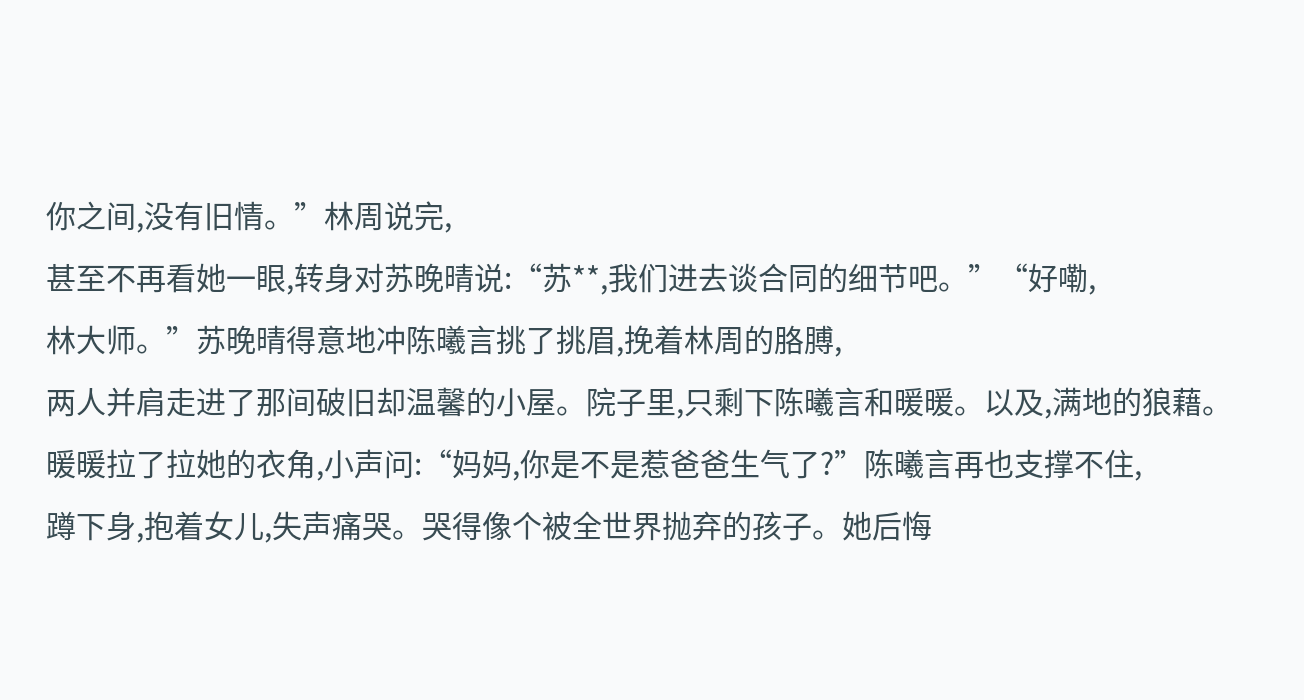你之间,没有旧情。”林周说完,
甚至不再看她一眼,转身对苏晚晴说:“苏**,我们进去谈合同的细节吧。”“好嘞,
林大师。”苏晚晴得意地冲陈曦言挑了挑眉,挽着林周的胳膊,
两人并肩走进了那间破旧却温馨的小屋。院子里,只剩下陈曦言和暖暖。以及,满地的狼藉。
暖暖拉了拉她的衣角,小声问:“妈妈,你是不是惹爸爸生气了?”陈曦言再也支撑不住,
蹲下身,抱着女儿,失声痛哭。哭得像个被全世界抛弃的孩子。她后悔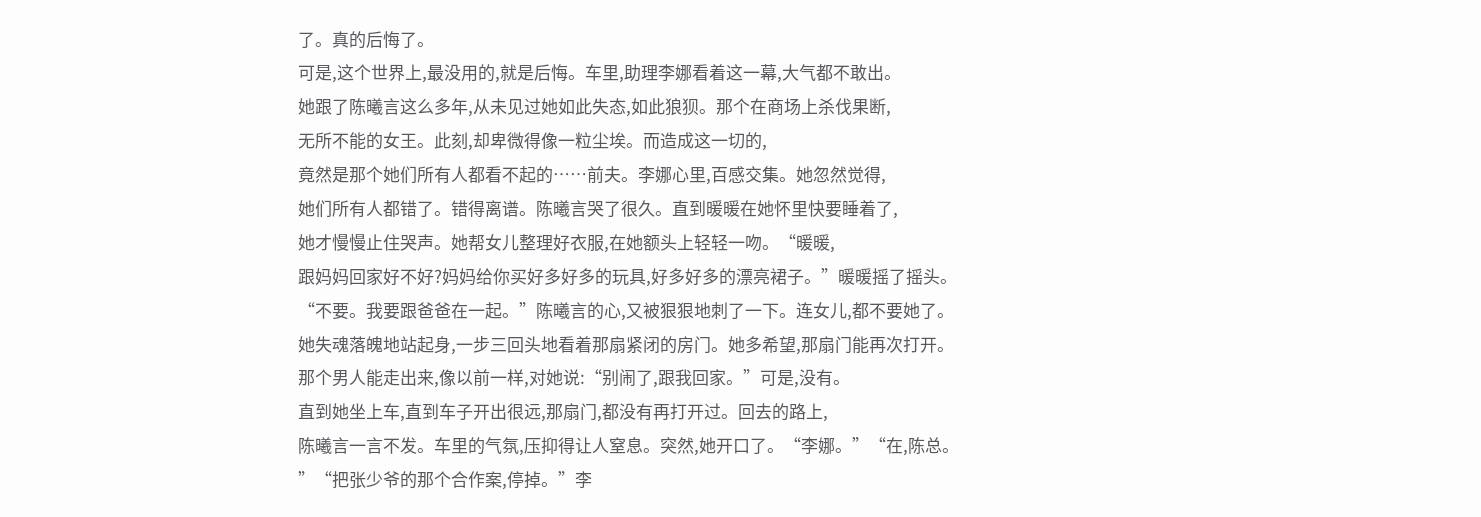了。真的后悔了。
可是,这个世界上,最没用的,就是后悔。车里,助理李娜看着这一幕,大气都不敢出。
她跟了陈曦言这么多年,从未见过她如此失态,如此狼狈。那个在商场上杀伐果断,
无所不能的女王。此刻,却卑微得像一粒尘埃。而造成这一切的,
竟然是那个她们所有人都看不起的……前夫。李娜心里,百感交集。她忽然觉得,
她们所有人都错了。错得离谱。陈曦言哭了很久。直到暖暖在她怀里快要睡着了,
她才慢慢止住哭声。她帮女儿整理好衣服,在她额头上轻轻一吻。“暖暖,
跟妈妈回家好不好?妈妈给你买好多好多的玩具,好多好多的漂亮裙子。”暖暖摇了摇头。
“不要。我要跟爸爸在一起。”陈曦言的心,又被狠狠地刺了一下。连女儿,都不要她了。
她失魂落魄地站起身,一步三回头地看着那扇紧闭的房门。她多希望,那扇门能再次打开。
那个男人能走出来,像以前一样,对她说:“别闹了,跟我回家。”可是,没有。
直到她坐上车,直到车子开出很远,那扇门,都没有再打开过。回去的路上,
陈曦言一言不发。车里的气氛,压抑得让人窒息。突然,她开口了。“李娜。”“在,陈总。
”“把张少爷的那个合作案,停掉。”李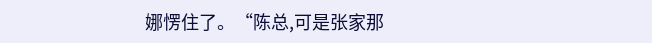娜愣住了。“陈总,可是张家那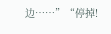边……”“停掉!